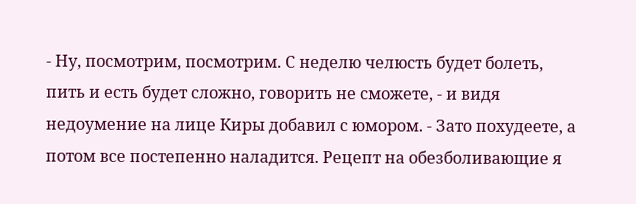- Ну, посмотрим, посмотрим. С неделю челюсть будет болеть, пить и есть будет сложно, говорить не сможете, - и видя недоумение на лице Киры добавил с юмором. - Зато похудеете, а потом все постепенно наладится. Рецепт на обезболивающие я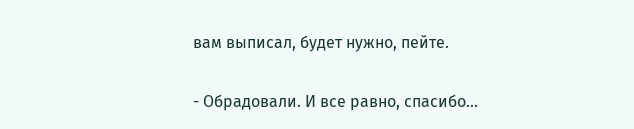вам выписал, будет нужно, пейте.

- Обрадовали. И все равно, спасибо...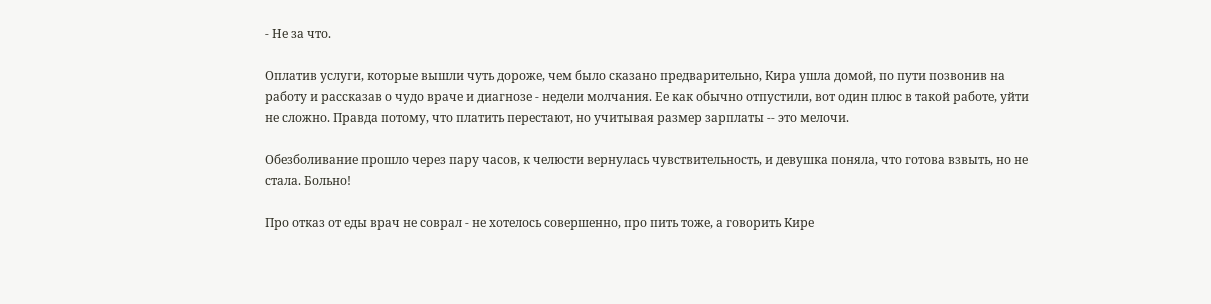- Не за что.

Оплатив услуги, которые вышли чуть дороже, чем было сказано предварительно, Кира ушла домой, по пути позвонив на работу и рассказав о чудо враче и диагнозе - недели молчания. Ее как обычно отпустили, вот один плюс в такой работе, уйти не сложно. Правда потому, что платить перестают, но учитывая размер зарплаты -- это мелочи.

Обезболивание прошло через пару часов, к челюсти вернулась чувствительность, и девушка поняла, что готова взвыть, но не стала. Больно!

Про отказ от еды врач не соврал - не хотелось совершенно, про пить тоже, а говорить Кире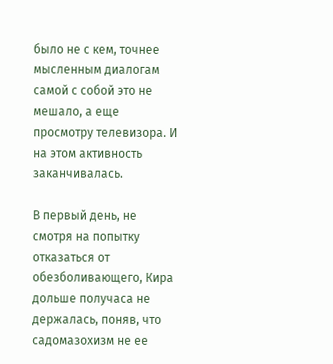было не с кем, точнее мысленным диалогам самой с собой это не мешало, а еще просмотру телевизора. И на этом активность заканчивалась.

В первый день, не смотря на попытку отказаться от обезболивающего, Кира дольше получаса не держалась, поняв, что садомазохизм не ее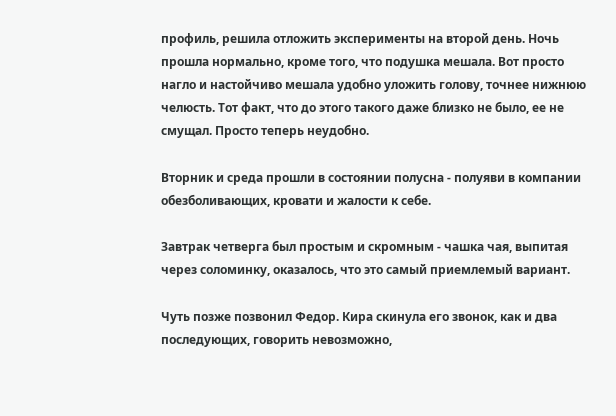профиль, решила отложить эксперименты на второй день. Ночь прошла нормально, кроме того, что подушка мешала. Вот просто нагло и настойчиво мешала удобно уложить голову, точнее нижнюю челюсть. Тот факт, что до этого такого даже близко не было, ее не смущал. Просто теперь неудобно.

Вторник и среда прошли в состоянии полусна - полуяви в компании обезболивающих, кровати и жалости к себе.

Завтрак четверга был простым и скромным - чашка чая, выпитая через соломинку, оказалось, что это самый приемлемый вариант.

Чуть позже позвонил Федор. Кира скинула его звонок, как и два последующих, говорить невозможно,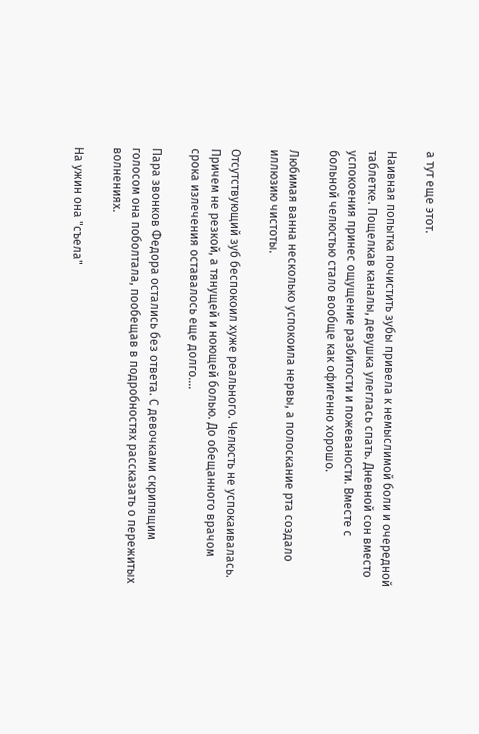а тут еще этот.

Наивная попытка почистить зубы привела к немыслимой боли и очередной таблетке. Пощелкав каналы, девушка улеглась спать. Дневной сон вместо успокоения принес ощущение разбитости и пожеваности. Вместе с больной челюстью стало вообще как офигенно хорошо.

Любимая ванна несколько успокоила нервы, а полоскание рта создало иллюзию чистоты.

Отсутствующий зуб беспокоил хуже реального. Челюсть не успокаивалась. Причем не резкой, а тянущей и ноющей болью. До обещанного врачом срока излечения оставалось еще долго....

Пара звонков Федора остались без ответа. С девочками скрипящим голосом она поболтала, пообещав в подробностях рассказать о пережитых волнениях.

На ужин она "съела"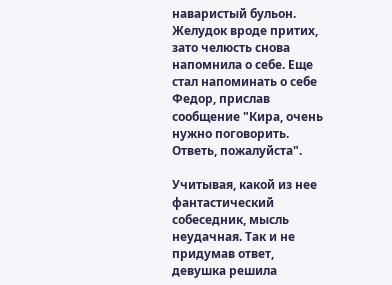наваристый бульон. Желудок вроде притих, зато челюсть снова напомнила о себе. Еще стал напоминать о себе Федор, прислав сообщение "Кира, очень нужно поговорить. Ответь, пожалуйста".

Учитывая, какой из нее фантастический собеседник, мысль неудачная. Так и не придумав ответ, девушка решила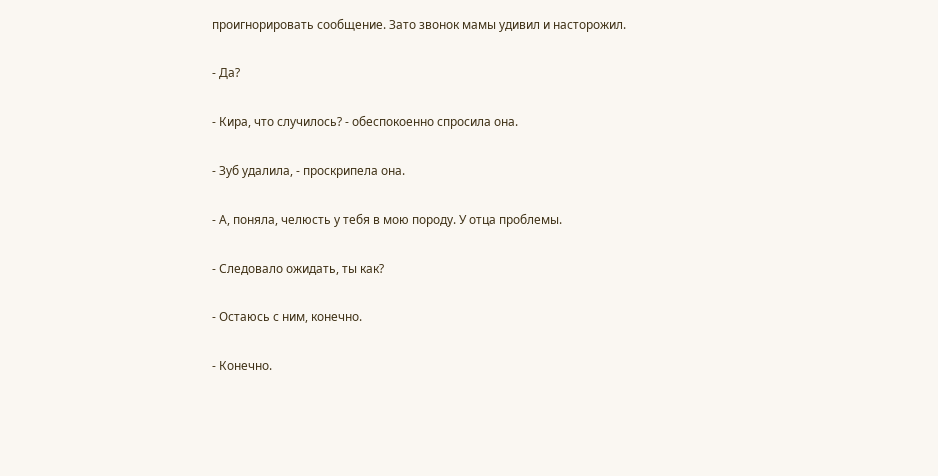проигнорировать сообщение. Зато звонок мамы удивил и насторожил.

- Да?

- Кира, что случилось? - обеспокоенно спросила она.

- Зуб удалила, - проскрипела она.

- А, поняла, челюсть у тебя в мою породу. У отца проблемы.

- Следовало ожидать, ты как?

- Остаюсь с ним, конечно.

- Конечно.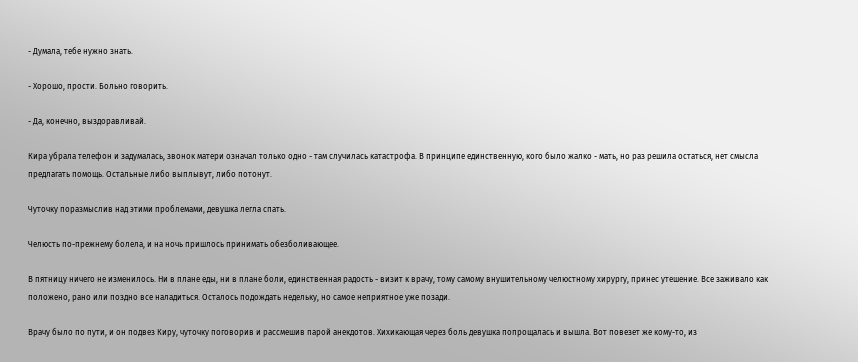- Думала, тебе нужно знать.

- Хорошо, прости. Больно говорить.

- Да, конечно, выздоравливай.

Кира убрала телефон и задумалась, звонок матери означал только одно - там случилась катастрофа. В принципе единственную, кого было жалко - мать, но раз решила остаться, нет смысла предлагать помощь. Остальные либо выплывут, либо потонут.

Чуточку поразмыслив над этими проблемами, девушка легла спать.

Челюсть по-прежнему болела, и на ночь пришлось принимать обезболивающее.

В пятницу ничего не изменилось. Ни в плане еды, ни в плане боли, единственная радость - визит к врачу, тому самому внушительному челюстному хирургу, принес утешение. Все заживало как положено, рано или поздно все наладиться. Осталось подождать недельку, но самое неприятное уже позади.

Врачу было по пути, и он подвез Киру, чуточку поговорив и рассмешив парой анекдотов. Хихикающая через боль девушка попрощалась и вышла. Вот повезет же кому-то, из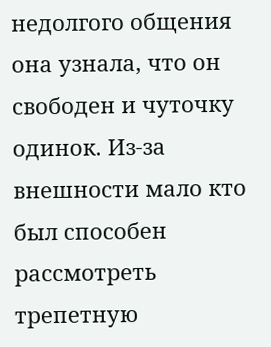недолгого общения она узнала, что он свободен и чуточку одинок. Из-за внешности мало кто был способен рассмотреть трепетную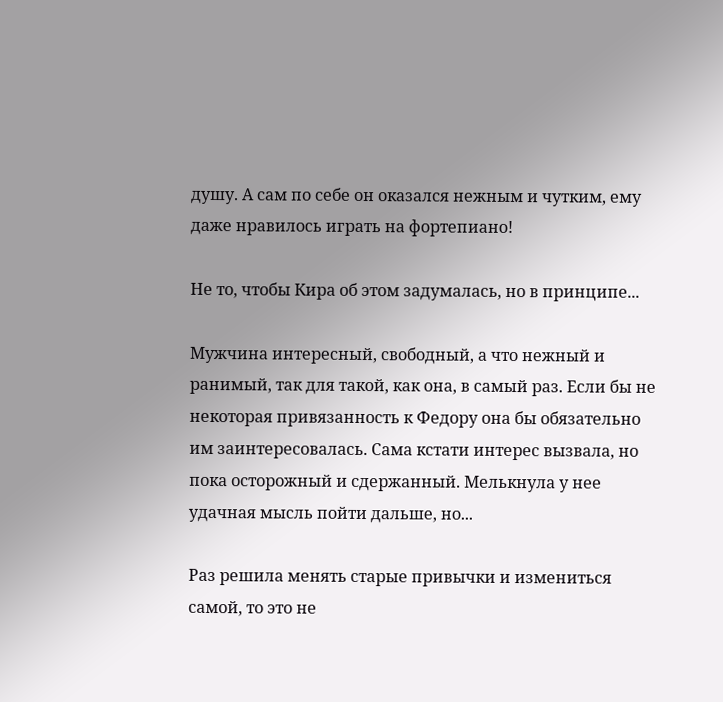душу. А сам по себе он оказался нежным и чутким, ему даже нравилось играть на фортепиано!

Не то, чтобы Кира об этом задумалась, но в принципе...

Мужчина интересный, свободный, а что нежный и ранимый, так для такой, как она, в самый раз. Если бы не некоторая привязанность к Федору она бы обязательно им заинтересовалась. Сама кстати интерес вызвала, но пока осторожный и сдержанный. Мелькнула у нее удачная мысль пойти дальше, но...

Раз решила менять старые привычки и измениться самой, то это не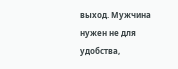выход. Мужчина нужен не для удобства,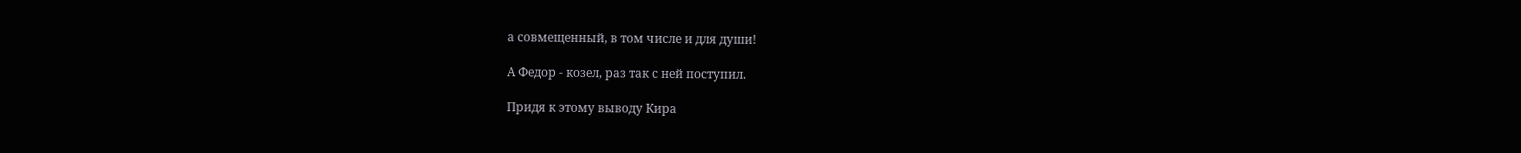а совмещенный, в том числе и для души!

А Федор - козел, раз так с ней поступил.

Придя к этому выводу Кира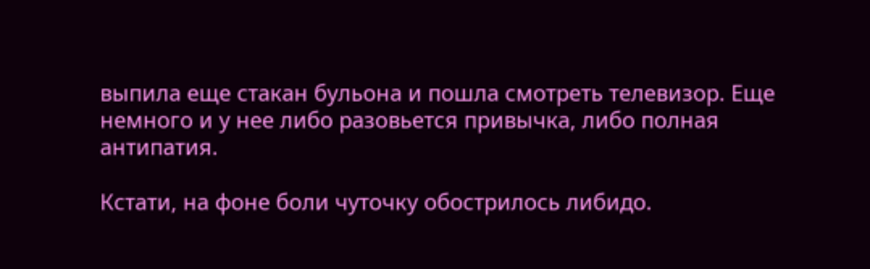выпила еще стакан бульона и пошла смотреть телевизор. Еще немного и у нее либо разовьется привычка, либо полная антипатия.

Кстати, на фоне боли чуточку обострилось либидо.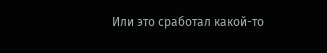Или это сработал какой-то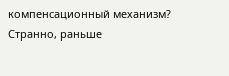компенсационный механизм? Странно, раньше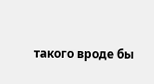такого вроде бы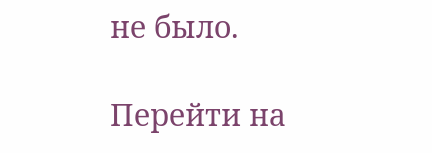не было.

Перейти на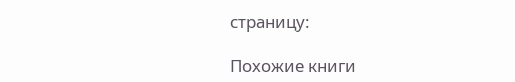страницу:

Похожие книги